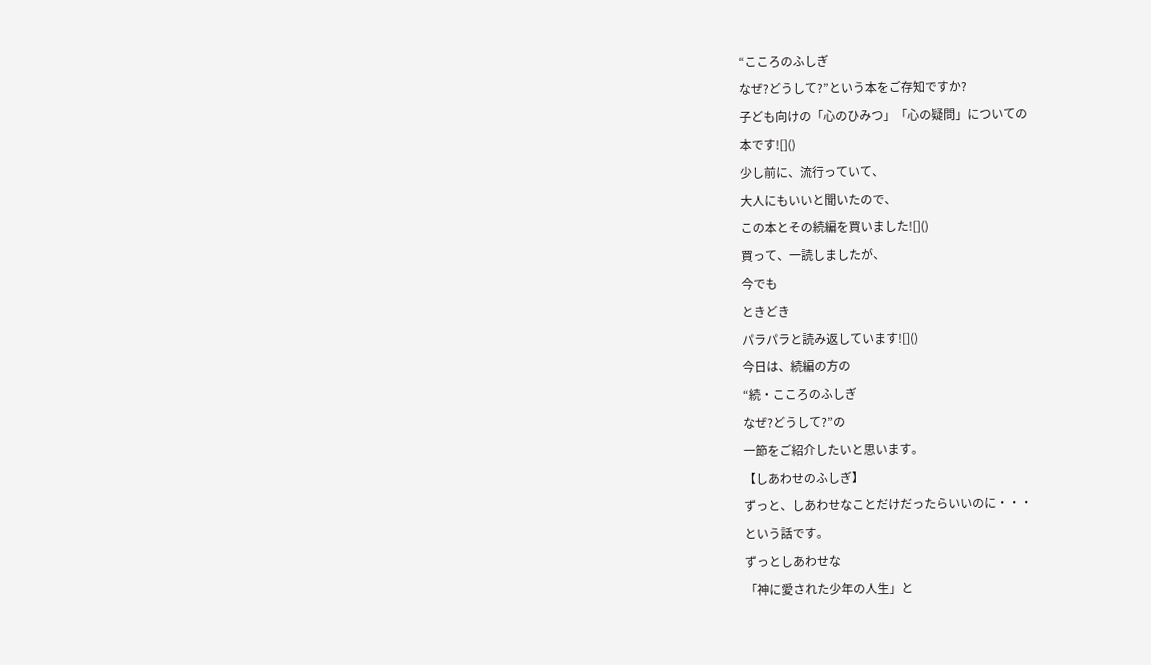“こころのふしぎ
なぜ?どうして?”という本をご存知ですか?
子ども向けの「心のひみつ」「心の疑問」についての
本です![]()
少し前に、流行っていて、
大人にもいいと聞いたので、
この本とその続編を買いました![]()
買って、一読しましたが、
今でも
ときどき
パラパラと読み返しています![]()
今日は、続編の方の
“続・こころのふしぎ
なぜ?どうして?”の
一節をご紹介したいと思います。
【しあわせのふしぎ】
ずっと、しあわせなことだけだったらいいのに・・・
という話です。
ずっとしあわせな
「神に愛された少年の人生」と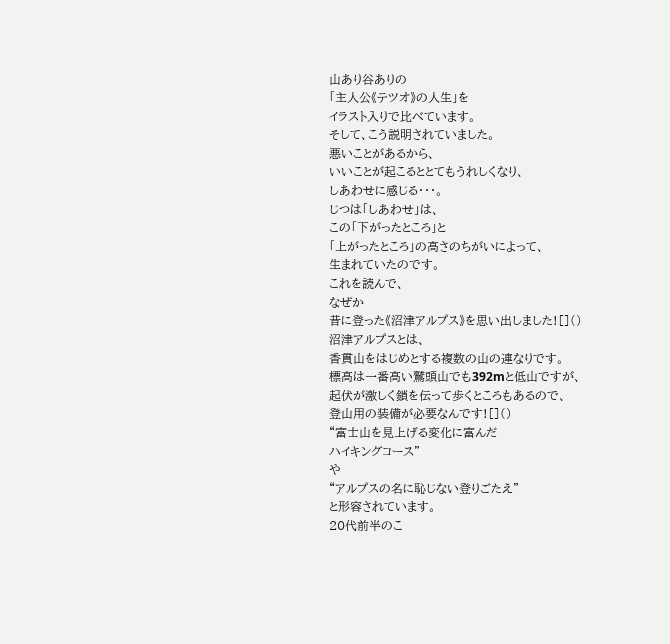山あり谷ありの
「主人公《テツオ》の人生」を
イラスト入りで比べています。
そして、こう説明されていました。
悪いことがあるから、
いいことが起こるととてもうれしくなり、
しあわせに感じる・・・。
じつは「しあわせ」は、
この「下がったところ」と
「上がったところ」の高さのちがいによって、
生まれていたのです。
これを読んで、
なぜか
昔に登った《沼津アルプス》を思い出しました![]()
沼津アルプスとは、
香貫山をはじめとする複数の山の連なりです。
標高は一番高い鷲頭山でも392mと低山ですが、
起伏が激しく鎖を伝って歩くところもあるので、
登山用の装備が必要なんです![]()
“富士山を見上げる変化に富んだ
ハイキングコース”
や
“アルプスの名に恥じない登りごたえ”
と形容されています。
20代前半のこ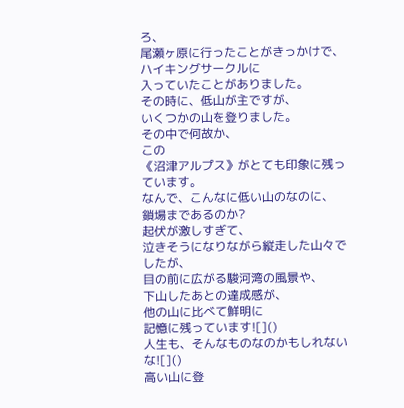ろ、
尾瀬ヶ原に行ったことがきっかけで、
ハイキングサークルに
入っていたことがありました。
その時に、低山が主ですが、
いくつかの山を登りました。
その中で何故か、
この
《沼津アルプス》がとても印象に残っています。
なんで、こんなに低い山のなのに、
鎖場まであるのか?
起伏が激しすぎて、
泣きそうになりながら縦走した山々でしたが、
目の前に広がる駿河湾の風景や、
下山したあとの達成感が、
他の山に比べて鮮明に
記憶に残っています![]()
人生も、そんなものなのかもしれないな![]()
高い山に登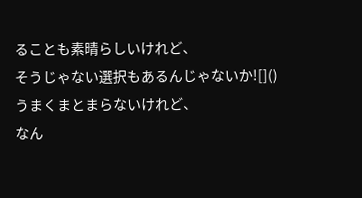ることも素晴らしいけれど、
そうじゃない選択もあるんじゃないか![]()
うまくまとまらないけれど、
なん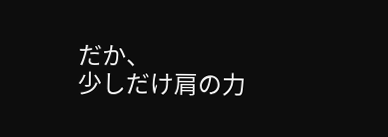だか、
少しだけ肩の力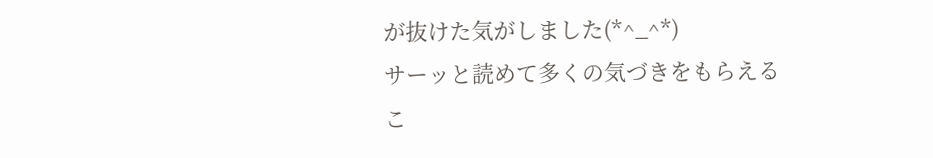が抜けた気がしました(*^_^*)
サーッと読めて多くの気づきをもらえる
こ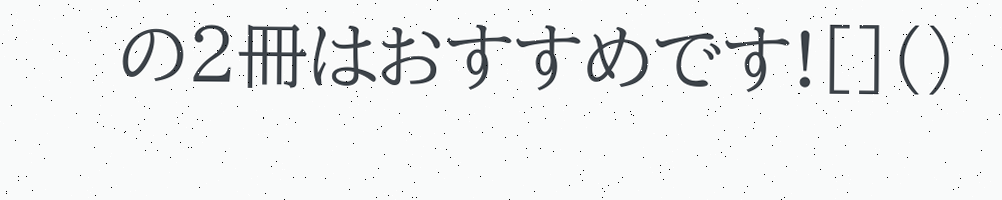の2冊はおすすめです![]()